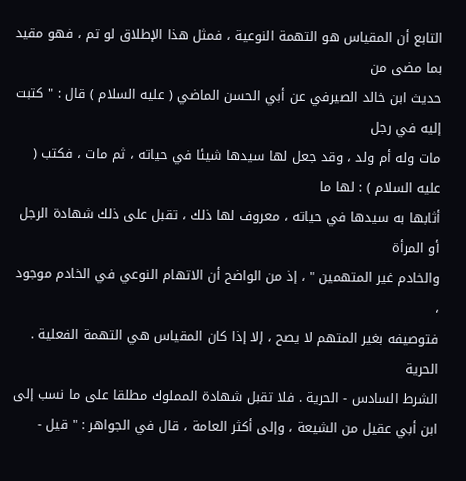التابع أن المقياس هو التهمة النوعية ، فمثل هذا الإطلاق لو تم ، فهو مقيد بما مضى من
حديث ابن خالد الصيرفي عن أبي الحسن الماضي ( عليه السلام ) قال : " كتبت إليه في رجل
مات وله أم ولد ، وقد جعل لها سيدها شيئا في حياته ، ثم مات ، فكتب ( عليه السلام ) : لها ما
أثابها به سيدها في حياته ، معروف لها ذلك ، تقبل على ذلك شهادة الرجل أو المرأة
والخادم غير المتهمين " ، إذ من الواضح أن الاتهام النوعي في الخادم موجود ،
فتوصيفه بغير المتهم لا يصح ، إلا إذا كان المقياس هي التهمة الفعلية .
الحرية
الشرط السادس - الحرية . فلا تقبل شهادة المملوك مطلقا على ما نسب إلى
ابن أبي عقيل من الشيعة ، وإلى أكثر العامة ، قال في الجواهر : " قيل -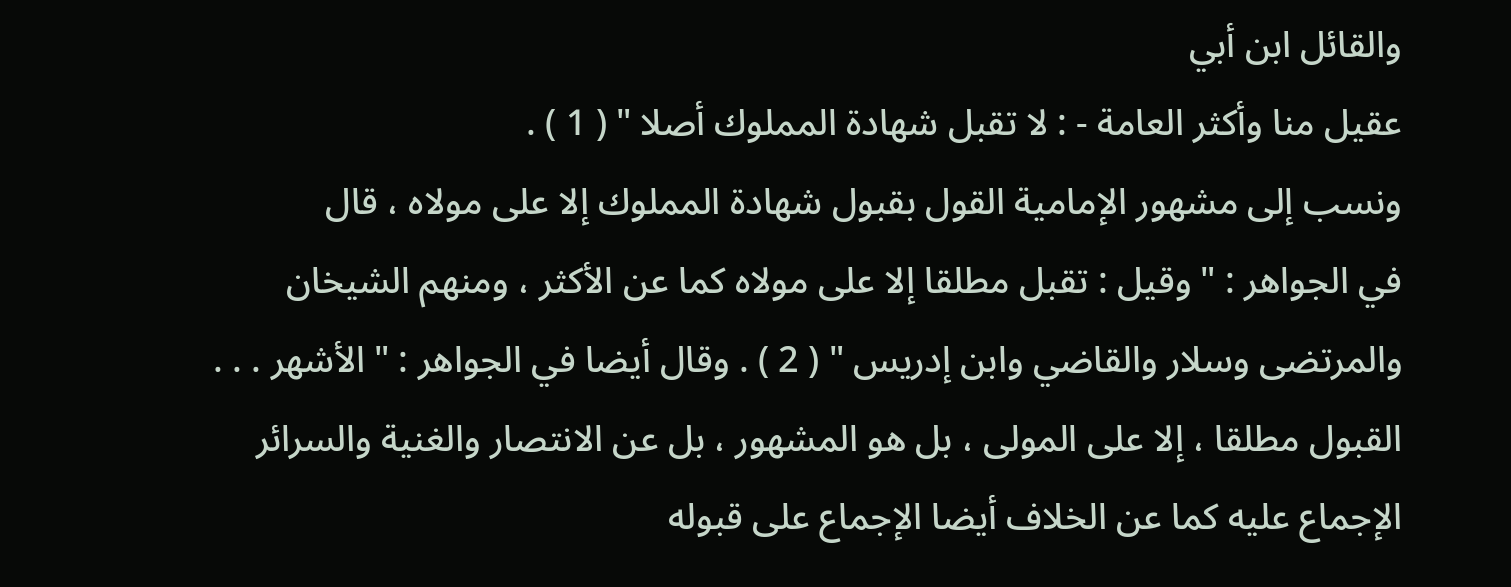والقائل ابن أبي
عقيل منا وأكثر العامة - : لا تقبل شهادة المملوك أصلا " ( 1 ) .
ونسب إلى مشهور الإمامية القول بقبول شهادة المملوك إلا على مولاه ، قال
في الجواهر : " وقيل : تقبل مطلقا إلا على مولاه كما عن الأكثر ، ومنهم الشيخان
والمرتضى وسلار والقاضي وابن إدريس " ( 2 ) . وقال أيضا في الجواهر : " الأشهر . . .
القبول مطلقا ، إلا على المولى ، بل هو المشهور ، بل عن الانتصار والغنية والسرائر
الإجماع عليه كما عن الخلاف أيضا الإجماع على قبوله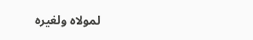لمولاه ولغيره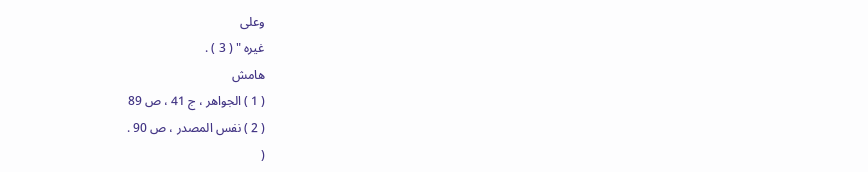وعلى
غيره " ( 3 ) .
هامش
( 1 ) الجواهر ، ج 41 ، ص 89
( 2 ) نفس المصدر ، ص 90 .
(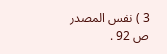3 ) نفس المصدر ص 92 .